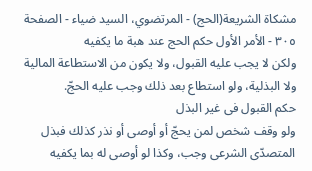مشكاة الشريعة(الحج) - المرتضوي، السيد ضياء - الصفحة ٣٠٥ - الأمر الأول حكم الحج عند هبة ما يكفيه
ولكن لا يجب عليه القبول، ولا يكون من الاستطاعة المالية ولا البذلية، ولو استطاع بعد ذلك وجب عليه الحجّ.
حكم القبول فى غير البذل
ولو وقف شخص لمن يحجّ أو أوصى أو نذر كذلك فبذل المتصدّى الشرعى وجب، وكذا لو أوصى له بما يكفيه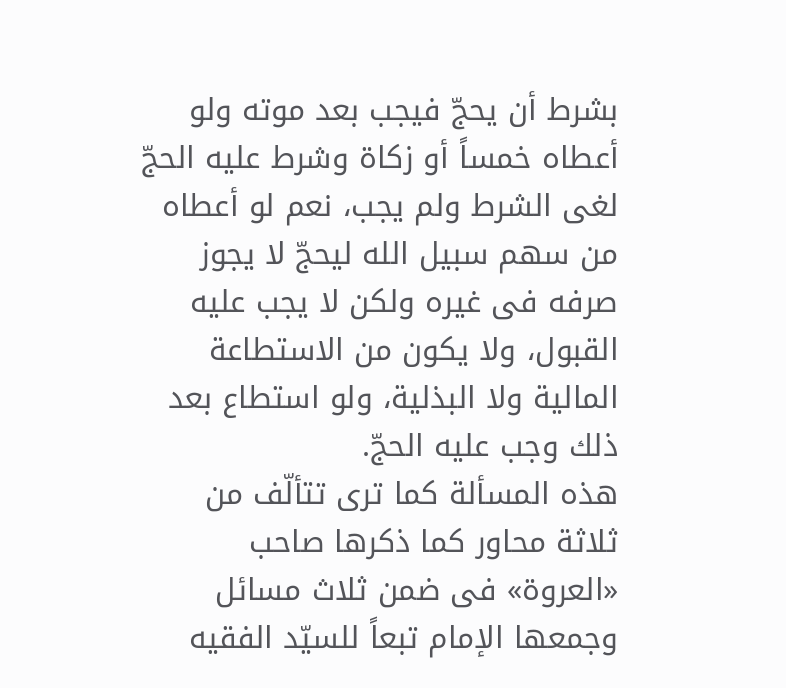بشرط أن يحجّ فيجب بعد موته ولو أعطاه خمساً أو زكاة وشرط عليه الحجّ لغى الشرط ولم يجب، نعم لو أعطاه من سهم سبيل الله ليحجّ لا يجوز صرفه فى غيره ولكن لا يجب عليه القبول، ولا يكون من الاستطاعة المالية ولا البذلية، ولو استطاع بعد ذلك وجب عليه الحجّ.
هذه المسألة كما ترى تتألّف من ثلاثة محاور كما ذكرها صاحب «العروة» فى ضمن ثلاث مسائل وجمعها الإمام تبعاً للسيّد الفقيه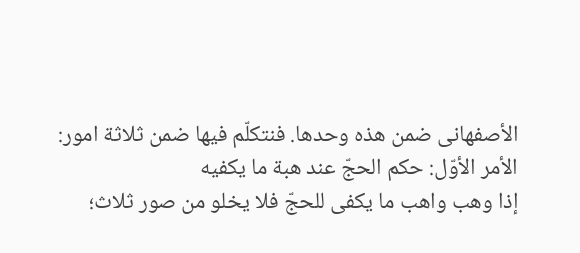الأصفهانى ضمن هذه وحدها. فنتكلّم فيها ضمن ثلاثة امور:
الأمر الأوّل: حكم الحجّ عند هبة ما يكفيه
إذا وهب واهب ما يكفى للحجّ فلا يخلو من صور ثلاث؛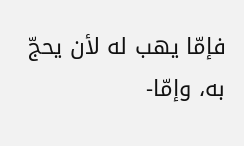فإمّا يهب له لأن يحجّ به، وإمّا-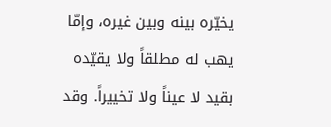يخيّره بينه وبين غيره، وإمّا يهب له مطلقاً ولا يقيّده بقيد لا عيناً ولا تخييراً. وقد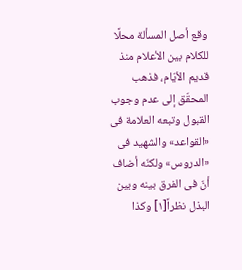وقع أصل المسألة محلًا للكلام بين الأعلام منذ قديم الأيّام، فذهب المحقّق إلى عدم وجوب القبول وتبعه العلامة فى «القواعد» والشهيد فى «الدروس» ولكنّه أضاف أنّ فى الفرق بينه وبين البذل نظراً[١] وكذا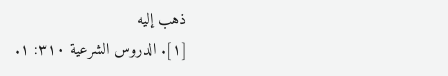ذهب إليه
[١]. الدروس الشرعية ٣١٠: ١.